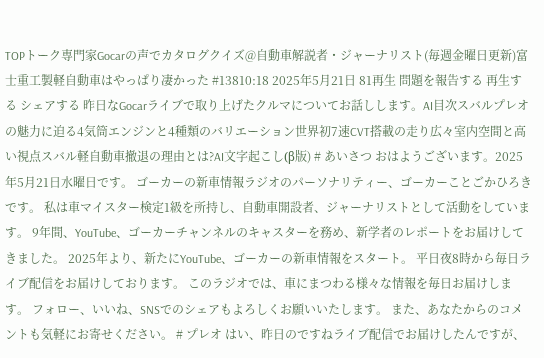TOPトーク専門家Gocarの声でカタログクイズ@自動車解説者・ジャーナリスト(毎週金曜日更新)富士重工製軽自動車はやっぱり凄かった #13810:18 2025年5月21日 81再生 問題を報告する 再生する シェアする 昨日なGocarライブで取り上げたクルマについてお話しします。AI目次スバルプレオの魅力に迫る4気筒エンジンと4種類のバリエーション世界初7速CVT搭載の走り広々室内空間と高い視点スバル軽自動車撤退の理由とは?AI文字起こし(β版) # あいさつ おはようございます。2025年5月21日水曜日です。 ゴーカーの新車情報ラジオのパーソナリティー、ゴーカーことごかひろきです。 私は車マイスター検定1級を所持し、自動車開設者、ジャーナリストとして活動をしています。 9年間、YouTube、ゴーカーチャンネルのキャスターを務め、新学者のレポートをお届けしてきました。 2025年より、新たにYouTube、ゴーカーの新車情報をスタート。 平日夜8時から毎日ライブ配信をお届けしております。 このラジオでは、車にまつわる様々な情報を毎日お届けします。 フォロー、いいね、SNSでのシェアもよろしくお願いいたします。 また、あなたからのコメントも気軽にお寄せください。 # プレオ はい、昨日のですねライブ配信でお届けしたんですが、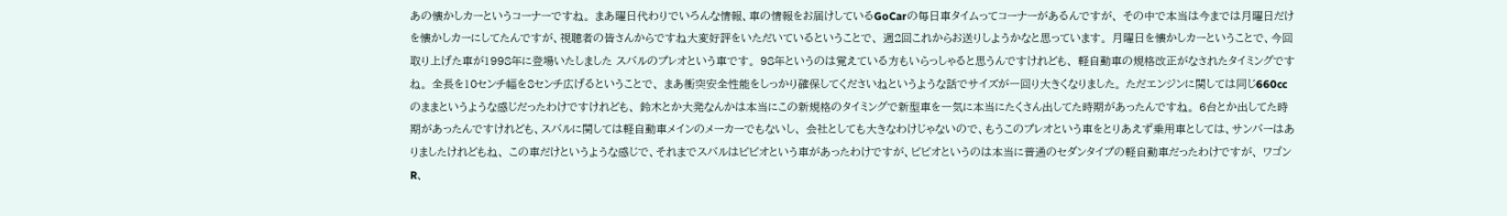あの懐かしカーというコーナーですね。 まあ曜日代わりでいろんな情報、車の情報をお届けしているGoCarの毎日車タイムってコーナーがあるんですが、 その中で本当は今までは月曜日だけを懐かしカーにしてたんですが、視聴者の皆さんからですね大変好評をいただいているということで、 週2回これからお送りしようかなと思っています。 月曜日を懐かしカーということで、今回取り上げた車が1998年に登場いたしました スバルのプレオという車です。 98年というのは覚えている方もいらっしゃると思うんですけれども、 軽自動車の規格改正がなされたタイミングですね。 全長を10センチ幅を8センチ広げるということで、 まあ衝突安全性能をしっかり確保してくださいねというような話でサイズが一回り大きくなりました。 ただエンジンに関しては同じ660ccのままというような感じだったわけですけれども、 鈴木とか大発なんかは本当にこの新規格のタイミングで新型車を一気に本当にたくさん出してた時期があったんですね。 6台とか出してた時期があったんですけれども、スバルに関しては軽自動車メインのメーカーでもないし、 会社としても大きなわけじゃないので、もうこのプレオという車をとりあえず乗用車としては、サンバーはありましたけれどもね、 この車だけというような感じで、それまでスバルはビビオという車があったわけですが、ビビオというのは本当に普通のセダンタイプの軽自動車だったわけですが、 ワゴンR、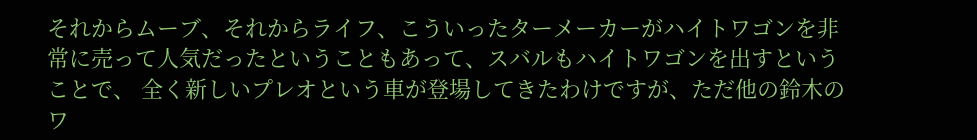それからムーブ、それからライフ、こういったターメーカーがハイトワゴンを非常に売って人気だったということもあって、スバルもハイトワゴンを出すということで、 全く新しいプレオという車が登場してきたわけですが、ただ他の鈴木のワ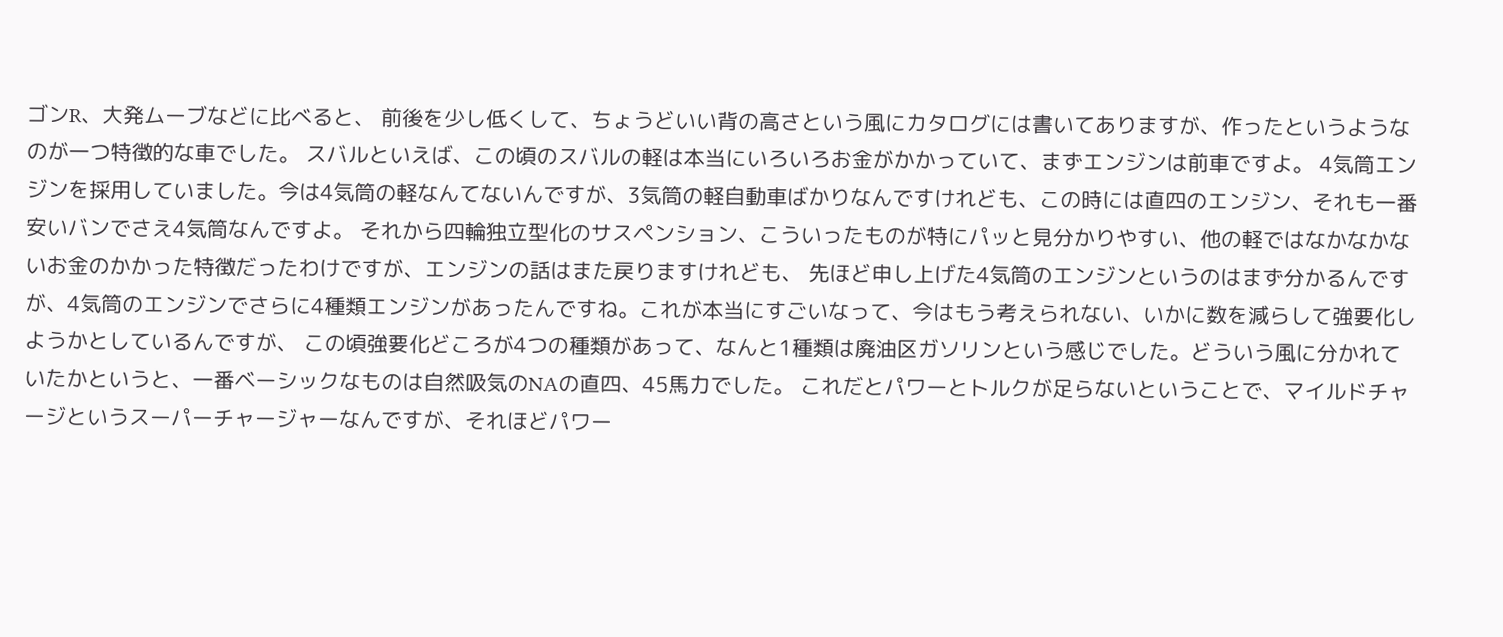ゴンR、大発ムーブなどに比べると、 前後を少し低くして、ちょうどいい背の高さという風にカタログには書いてありますが、作ったというようなのが一つ特徴的な車でした。 スバルといえば、この頃のスバルの軽は本当にいろいろお金がかかっていて、まずエンジンは前車ですよ。 4気筒エンジンを採用していました。今は4気筒の軽なんてないんですが、3気筒の軽自動車ばかりなんですけれども、この時には直四のエンジン、それも一番安いバンでさえ4気筒なんですよ。 それから四輪独立型化のサスペンション、こういったものが特にパッと見分かりやすい、他の軽ではなかなかないお金のかかった特徴だったわけですが、エンジンの話はまた戻りますけれども、 先ほど申し上げた4気筒のエンジンというのはまず分かるんですが、4気筒のエンジンでさらに4種類エンジンがあったんですね。これが本当にすごいなって、今はもう考えられない、いかに数を減らして強要化しようかとしているんですが、 この頃強要化どころが4つの種類があって、なんと1種類は廃油区ガソリンという感じでした。どういう風に分かれていたかというと、一番ベーシックなものは自然吸気のNAの直四、45馬力でした。 これだとパワーとトルクが足らないということで、マイルドチャージというスーパーチャージャーなんですが、それほどパワー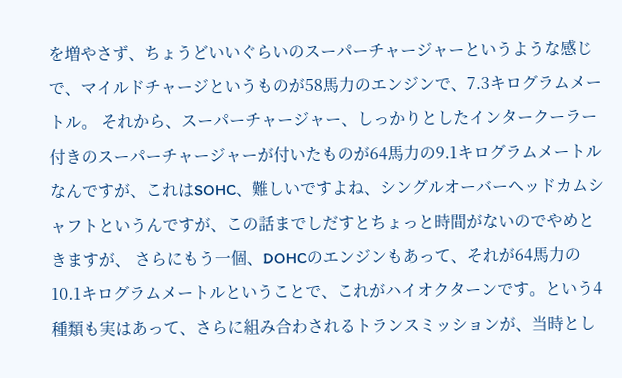を増やさず、ちょうどいいぐらいのスーパーチャージャーというような感じで、マイルドチャージというものが58馬力のエンジンで、7.3キログラムメートル。 それから、スーパーチャージャー、しっかりとしたインタークーラー付きのスーパーチャージャーが付いたものが64馬力の9.1キログラムメートルなんですが、これはSOHC、難しいですよね、シングルオーバーヘッドカムシャフトというんですが、この話までしだすとちょっと時間がないのでやめときますが、 さらにもう一個、DOHCのエンジンもあって、それが64馬力の10.1キログラムメートルということで、これがハイオクターンです。という4種類も実はあって、さらに組み合わされるトランスミッションが、当時とし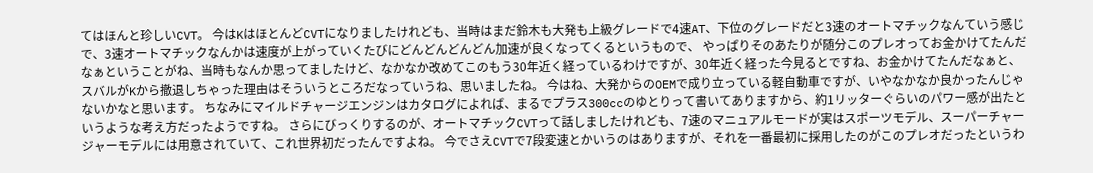てはほんと珍しいCVT。 今はKはほとんどCVTになりましたけれども、当時はまだ鈴木も大発も上級グレードで4速AT、下位のグレードだと3速のオートマチックなんていう感じで、3速オートマチックなんかは速度が上がっていくたびにどんどんどんどん加速が良くなってくるというもので、 やっぱりそのあたりが随分このプレオってお金かけてたんだなぁということがね、当時もなんか思ってましたけど、なかなか改めてこのもう30年近く経っているわけですが、30年近く経った今見るとですね、お金かけてたんだなぁと、スバルがKから撤退しちゃった理由はそういうところだなっていうね、思いましたね。 今はね、大発からのOEMで成り立っている軽自動車ですが、いやなかなか良かったんじゃないかなと思います。 ちなみにマイルドチャージエンジンはカタログによれば、まるでプラス300ccのゆとりって書いてありますから、約1リッターぐらいのパワー感が出たというような考え方だったようですね。 さらにびっくりするのが、オートマチックCVTって話しましたけれども、7速のマニュアルモードが実はスポーツモデル、スーパーチャージャーモデルには用意されていて、これ世界初だったんですよね。 今でさえCVTで7段変速とかいうのはありますが、それを一番最初に採用したのがこのプレオだったというわ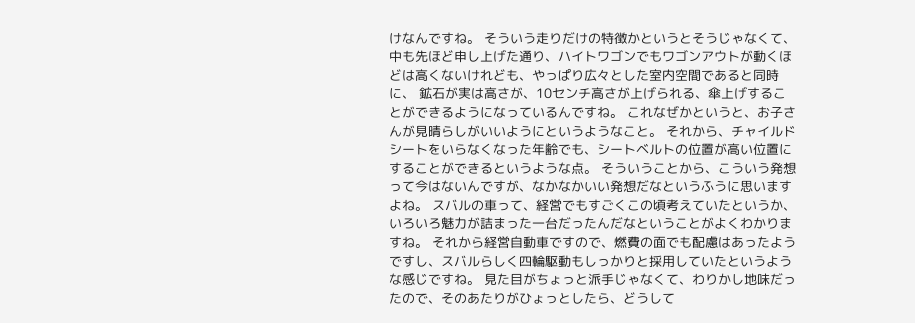けなんですね。 そういう走りだけの特徴かというとそうじゃなくて、中も先ほど申し上げた通り、ハイトワゴンでもワゴンアウトが動くほどは高くないけれども、やっぱり広々とした室内空間であると同時に、 鉱石が実は高さが、10センチ高さが上げられる、傘上げすることができるようになっているんですね。 これなぜかというと、お子さんが見晴らしがいいようにというようなこと。 それから、チャイルドシートをいらなくなった年齢でも、シートベルトの位置が高い位置にすることができるというような点。 そういうことから、こういう発想って今はないんですが、なかなかいい発想だなというふうに思いますよね。 スバルの車って、経営でもすごくこの頃考えていたというか、いろいろ魅力が詰まった一台だったんだなということがよくわかりますね。 それから経営自動車ですので、燃費の面でも配慮はあったようですし、スバルらしく四輪駆動もしっかりと採用していたというような感じですね。 見た目がちょっと派手じゃなくて、わりかし地味だったので、そのあたりがひょっとしたら、どうして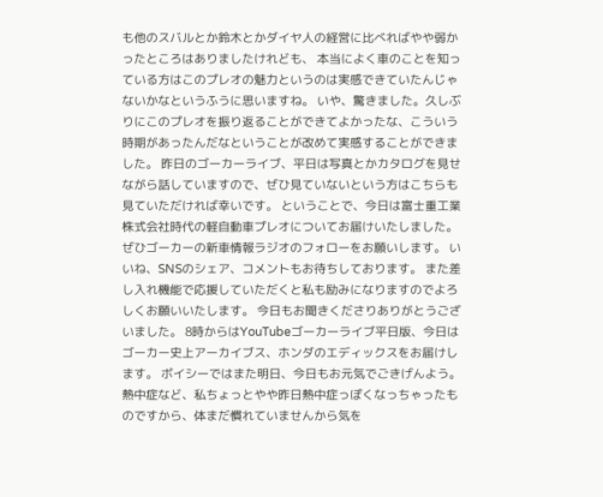も他のスバルとか鈴木とかダイヤ人の経営に比べればやや弱かったところはありましたけれども、 本当によく車のことを知っている方はこのプレオの魅力というのは実感できていたんじゃないかなというふうに思いますね。 いや、驚きました。久しぶりにこのプレオを振り返ることができてよかったな、こういう時期があったんだなということが改めて実感することができました。 昨日のゴーカーライブ、平日は写真とかカタログを見せながら話していますので、ぜひ見ていないという方はこちらも見ていただければ幸いです。 ということで、今日は富士重工業株式会社時代の軽自動車プレオについてお届けいたしました。 ぜひゴーカーの新車情報ラジオのフォローをお願いします。 いいね、SNSのシェア、コメントもお待ちしております。 また差し入れ機能で応援していただくと私も励みになりますのでよろしくお願いいたします。 今日もお聞きくださりありがとうございました。 8時からはYouTubeゴーカーライブ平日版、今日はゴーカー史上アーカイブス、ホンダのエディックスをお届けします。 ボイシーではまた明日、今日もお元気でごきげんよう。 熱中症など、私ちょっとやや昨日熱中症っぽくなっちゃったものですから、体まだ慣れていませんから気を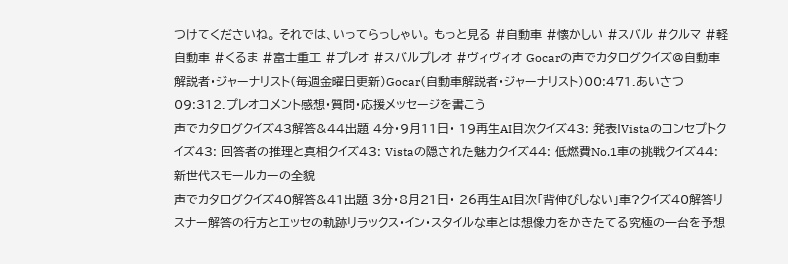つけてくださいね。 それでは、いってらっしゃい。 もっと見る #自動車 #懐かしい #スバル #クルマ #軽自動車 #くるま #富士重工 #プレオ #スバルプレオ #ヴィヴィオ Gocarの声でカタログクイズ@自動車解説者・ジャーナリスト(毎週金曜日更新)Gocar(自動車解説者・ジャーナリスト)00:471.あいさつ09:312.プレオコメント感想・質問・応援メッセージを書こう
声でカタログクイズ43解答&44出題 4分・9月11日・ 19再生AI目次クイズ43: 発表!Vistaのコンセプトクイズ43: 回答者の推理と真相クイズ43: Vistaの隠された魅力クイズ44: 低燃費No.1車の挑戦クイズ44: 新世代スモールカーの全貌
声でカタログクイズ40解答&41出題 3分・8月21日・ 26再生AI目次「背伸びしない」車?クイズ40解答リスナー解答の行方とエッセの軌跡リラックス・イン・スタイルな車とは想像力をかきたてる究極の一台を予想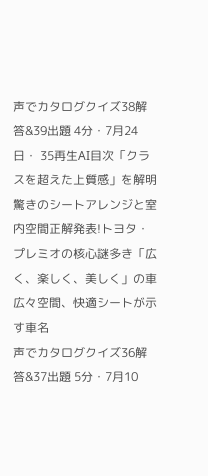声でカタログクイズ38解答&39出題 4分・7月24日・ 35再生AI目次「クラスを超えた上質感」を解明驚きのシートアレンジと室内空間正解発表!トヨタ・プレミオの核心謎多き「広く、楽しく、美しく」の車広々空間、快適シートが示す車名
声でカタログクイズ36解答&37出題 5分・7月10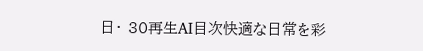日・ 30再生AI目次快適な日常を彩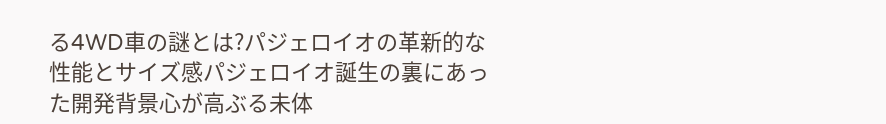る4WD車の謎とは?パジェロイオの革新的な性能とサイズ感パジェロイオ誕生の裏にあった開発背景心が高ぶる未体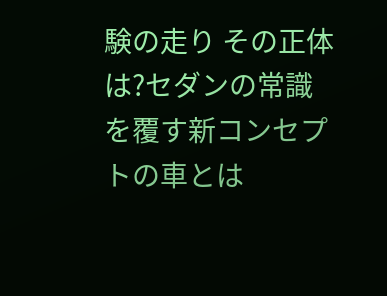験の走り その正体は?セダンの常識を覆す新コンセプトの車とは